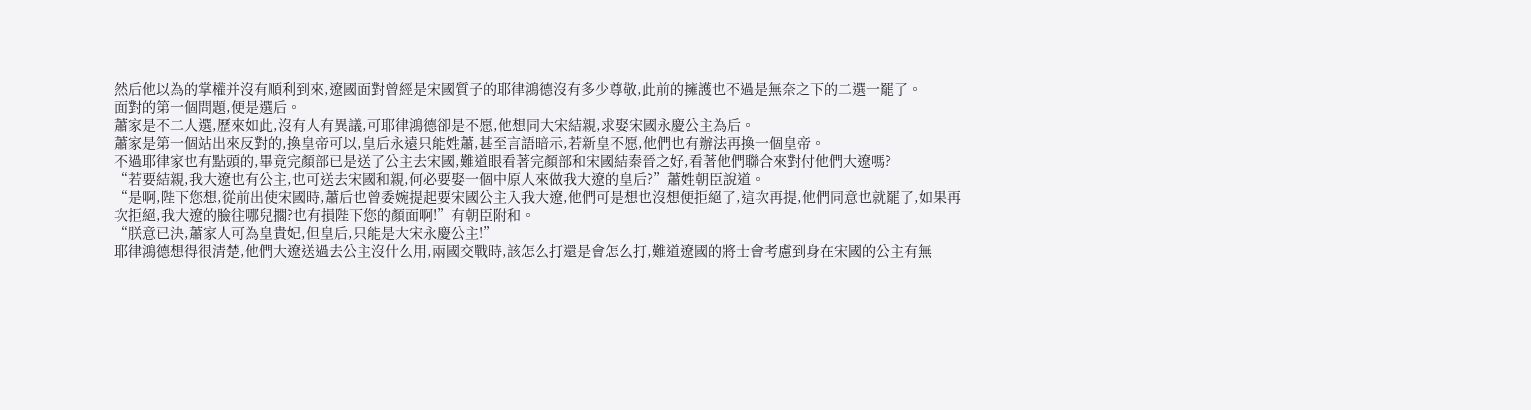然后他以為的掌權并沒有順利到來,遼國面對曾經是宋國質子的耶律鴻德沒有多少尊敬,此前的擁護也不過是無奈之下的二選一罷了。
面對的第一個問題,便是選后。
蕭家是不二人選,歷來如此,沒有人有異議,可耶律鴻德卻是不愿,他想同大宋結親,求娶宋國永慶公主為后。
蕭家是第一個站出來反對的,換皇帝可以,皇后永遠只能姓蕭,甚至言語暗示,若新皇不愿,他們也有辦法再換一個皇帝。
不過耶律家也有點頭的,畢竟完顏部已是送了公主去宋國,難道眼看著完顏部和宋國結秦晉之好,看著他們聯合來對付他們大遼嗎?
“若要結親,我大遼也有公主,也可送去宋國和親,何必要娶一個中原人來做我大遼的皇后?”蕭姓朝臣說道。
“是啊,陛下您想,從前出使宋國時,蕭后也曾委婉提起要宋國公主入我大遼,他們可是想也沒想便拒絕了,這次再提,他們同意也就罷了,如果再次拒絕,我大遼的臉往哪兒擱?也有損陛下您的顏面啊!”有朝臣附和。
“朕意已決,蕭家人可為皇貴妃,但皇后,只能是大宋永慶公主!”
耶律鴻德想得很清楚,他們大遼送過去公主沒什么用,兩國交戰時,該怎么打還是會怎么打,難道遼國的將士會考慮到身在宋國的公主有無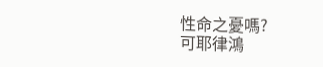性命之憂嗎?
可耶律鴻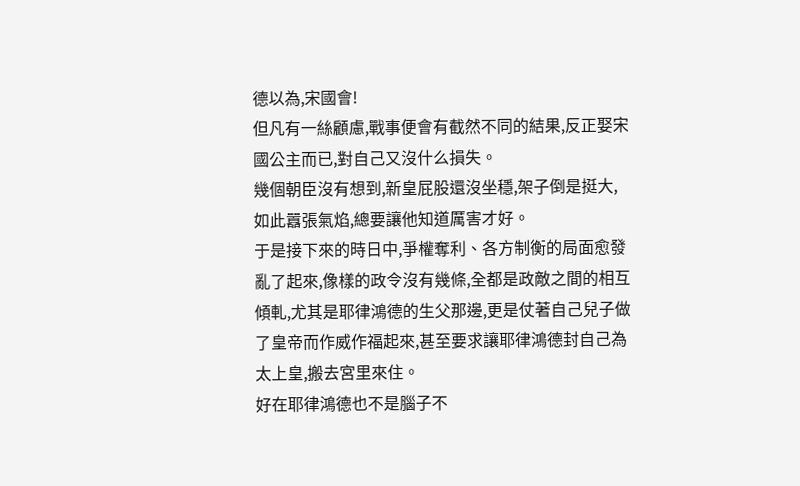德以為,宋國會!
但凡有一絲顧慮,戰事便會有截然不同的結果,反正娶宋國公主而已,對自己又沒什么損失。
幾個朝臣沒有想到,新皇屁股還沒坐穩,架子倒是挺大,如此囂張氣焰,總要讓他知道厲害才好。
于是接下來的時日中,爭權奪利、各方制衡的局面愈發亂了起來,像樣的政令沒有幾條,全都是政敵之間的相互傾軋,尤其是耶律鴻德的生父那邊,更是仗著自己兒子做了皇帝而作威作福起來,甚至要求讓耶律鴻德封自己為太上皇,搬去宮里來住。
好在耶律鴻德也不是腦子不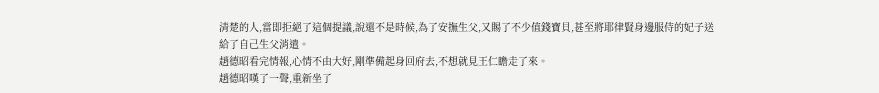清楚的人,當即拒絕了這個提議,說還不是時候,為了安撫生父,又賜了不少值錢寶貝,甚至將耶律賢身邊服侍的妃子送給了自己生父消遣。
趙德昭看完情報,心情不由大好,剛準備起身回府去,不想就見王仁瞻走了來。
趙德昭嘆了一聲,重新坐了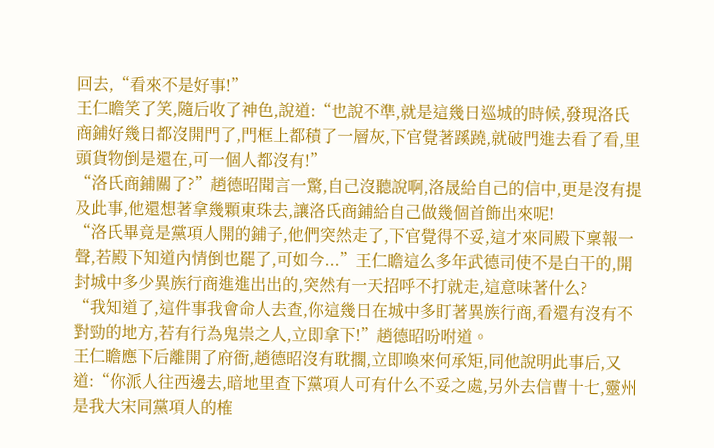回去,“看來不是好事!”
王仁瞻笑了笑,隨后收了神色,說道:“也說不準,就是這幾日巡城的時候,發現洛氏商鋪好幾日都沒開門了,門框上都積了一層灰,下官覺著蹊蹺,就破門進去看了看,里頭貨物倒是還在,可一個人都沒有!”
“洛氏商鋪關了?”趙德昭聞言一驚,自己沒聽說啊,洛晟給自己的信中,更是沒有提及此事,他還想著拿幾顆東珠去,讓洛氏商鋪給自己做幾個首飾出來呢!
“洛氏畢竟是黨項人開的鋪子,他們突然走了,下官覺得不妥,這才來同殿下稟報一聲,若殿下知道內情倒也罷了,可如今...”王仁瞻這么多年武德司使不是白干的,開封城中多少異族行商進進出出的,突然有一天招呼不打就走,這意味著什么?
“我知道了,這件事我會命人去查,你這幾日在城中多盯著異族行商,看還有沒有不對勁的地方,若有行為鬼祟之人,立即拿下!”趙德昭吩咐道。
王仁瞻應下后離開了府衙,趙德昭沒有耽擱,立即喚來何承矩,同他說明此事后,又道:“你派人往西邊去,暗地里查下黨項人可有什么不妥之處,另外去信曹十七,靈州是我大宋同黨項人的榷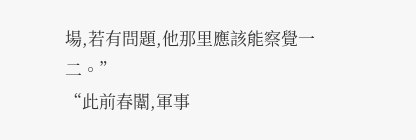場,若有問題,他那里應該能察覺一二。”
“此前春闈,軍事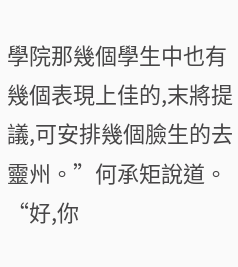學院那幾個學生中也有幾個表現上佳的,末將提議,可安排幾個臉生的去靈州。”何承矩說道。
“好,你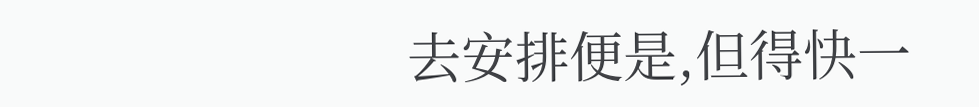去安排便是,但得快一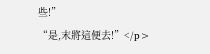些!”
“是,末將這便去!”</p>